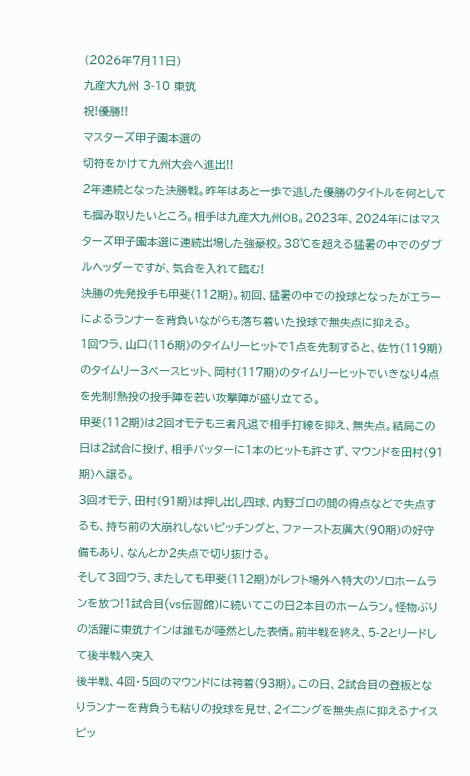(2026年7月11日)
九産大九州 3-10 東筑
祝!優勝!!
マスターズ甲子園本選の
切符をかけて九州大会へ進出!!
2年連続となった決勝戦。昨年はあと一歩で逃した優勝のタイトルを何としても掴み取りたいところ。相手は九産大九州OB。2023年、2024年にはマスターズ甲子園本選に連続出場した強豪校。38℃を超える猛暑の中でのダブルヘッダーですが、気合を入れて臨む!
決勝の先発投手も甲斐(112期)。初回、猛暑の中での投球となったがエラーによるランナーを背負いながらも落ち着いた投球で無失点に抑える。
1回ウラ、山口(116期)のタイムリーヒットで1点を先制すると、佐竹(119期)のタイムリー3ベースヒット、岡村(117期)のタイムリーヒットでいきなり4点を先制!熱投の投手陣を若い攻撃陣が盛り立てる。
甲斐(112期)は2回オモテも三者凡退で相手打線を抑え、無失点。結局この日は2試合に投げ、相手バッターに1本のヒットも許さず、マウンドを田村(91期)へ譲る。
3回オモテ、田村(91期)は押し出し四球、内野ゴロの間の得点などで失点するも、持ち前の大崩れしないピッチングと、ファースト友廣大(90期)の好守備もあり、なんとか2失点で切り抜ける。
そして3回ウラ、またしても甲斐(112期)がレフト場外へ特大のソロホームランを放つ!1試合目(vs伝習館)に続いてこの日2本目のホームラン。怪物ぶりの活躍に東筑ナインは誰もが唖然とした表情。前半戦を終え、5-2とリードして後半戦へ突入
後半戦、4回・5回のマウンドには袴着(93期)。この日、2試合目の登板となりランナーを背負うも粘りの投球を見せ、2イニングを無失点に抑えるナイスピッ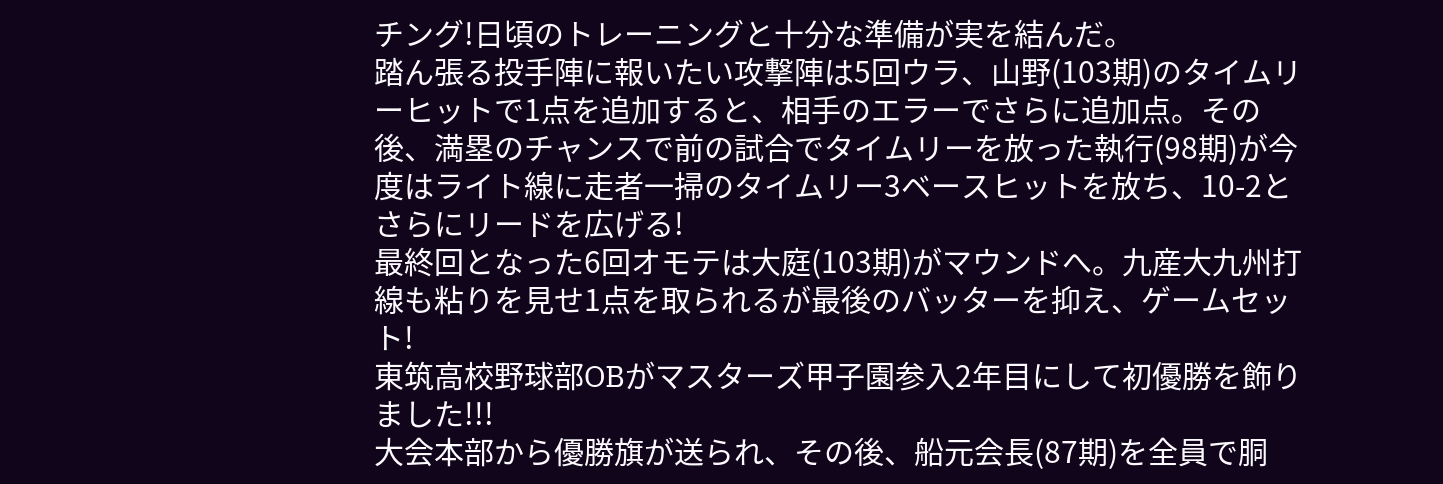チング!日頃のトレーニングと十分な準備が実を結んだ。
踏ん張る投手陣に報いたい攻撃陣は5回ウラ、山野(103期)のタイムリーヒットで1点を追加すると、相手のエラーでさらに追加点。その後、満塁のチャンスで前の試合でタイムリーを放った執行(98期)が今度はライト線に走者一掃のタイムリー3ベースヒットを放ち、10-2とさらにリードを広げる!
最終回となった6回オモテは大庭(103期)がマウンドへ。九産大九州打線も粘りを見せ1点を取られるが最後のバッターを抑え、ゲームセット!
東筑高校野球部OBがマスターズ甲子園参入2年目にして初優勝を飾りました!!!
大会本部から優勝旗が送られ、その後、船元会長(87期)を全員で胴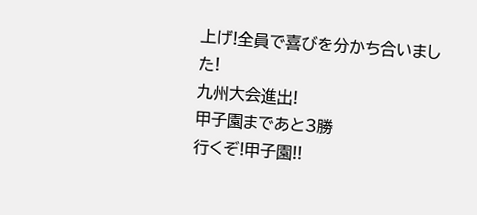上げ!全員で喜びを分かち合いました!
九州大会進出!
甲子園まであと3勝
行くぞ!甲子園!!